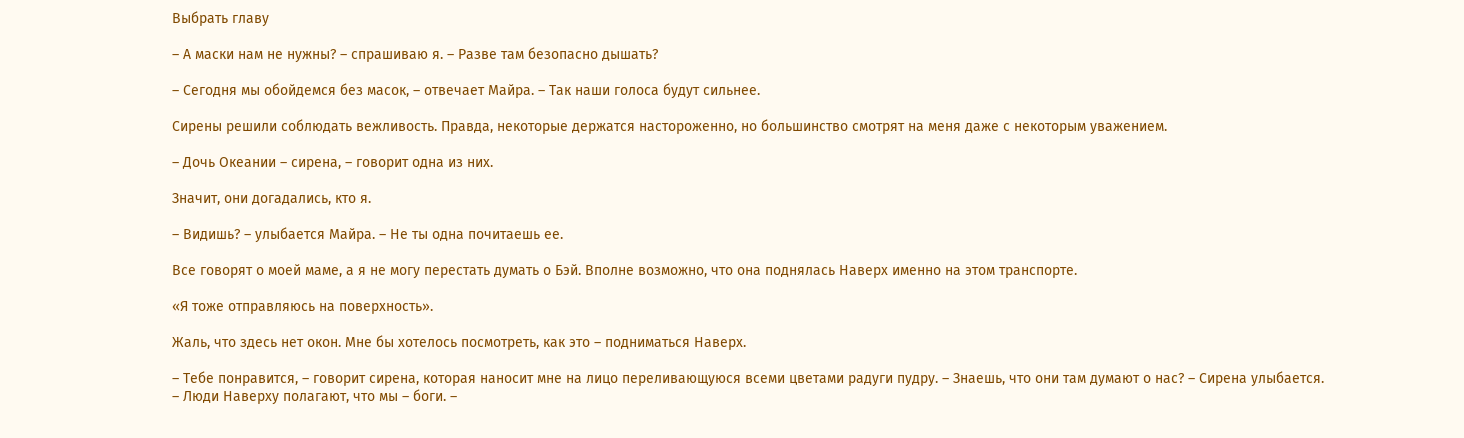Выбрать главу

– А маски нам не нужны? – спрашиваю я. – Разве там безопасно дышать?

– Сегодня мы обойдемся без масок, – отвечает Майра. – Так наши голоса будут сильнее.

Сирены решили соблюдать вежливость. Правда, некоторые держатся настороженно, но большинство смотрят на меня даже с некоторым уважением.

– Дочь Океании – сирена, – говорит одна из них.

Значит, они догадались, кто я.

– Видишь? – улыбается Майра. – Не ты одна почитаешь ее.

Все говорят о моей маме, а я не могу перестать думать о Бэй. Вполне возможно, что она поднялась Наверх именно на этом транспорте.

«Я тоже отправляюсь на поверхность».

Жаль, что здесь нет окон. Мне бы хотелось посмотреть, как это – подниматься Наверх.

– Тебе понравится, – говорит сирена, которая наносит мне на лицо переливающуюся всеми цветами радуги пудру. – Знаешь, что они там думают о нас? – Сирена улыбается. – Люди Наверху полагают, что мы – боги. –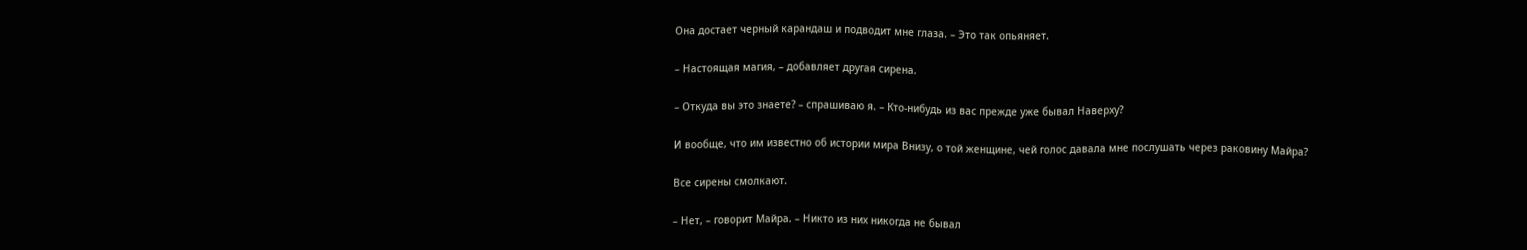Она достает черный карандаш и подводит мне глаза. – Это так опьяняет.

– Настоящая магия, – добавляет другая сирена.

– Откуда вы это знаете? – спрашиваю я. – Кто-нибудь из вас прежде уже бывал Наверху?

И вообще, что им известно об истории мира Внизу, о той женщине, чей голос давала мне послушать через раковину Майра?

Все сирены смолкают.

– Нет, – говорит Майра. – Никто из них никогда не бывал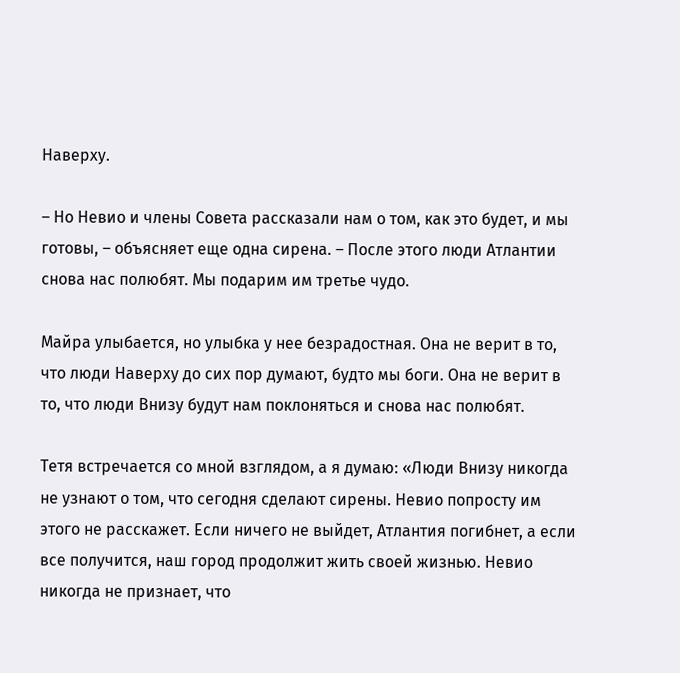Наверху.

– Но Невио и члены Совета рассказали нам о том, как это будет, и мы готовы, – объясняет еще одна сирена. – После этого люди Атлантии снова нас полюбят. Мы подарим им третье чудо.

Майра улыбается, но улыбка у нее безрадостная. Она не верит в то, что люди Наверху до сих пор думают, будто мы боги. Она не верит в то, что люди Внизу будут нам поклоняться и снова нас полюбят.

Тетя встречается со мной взглядом, а я думаю: «Люди Внизу никогда не узнают о том, что сегодня сделают сирены. Невио попросту им этого не расскажет. Если ничего не выйдет, Атлантия погибнет, а если все получится, наш город продолжит жить своей жизнью. Невио никогда не признает, что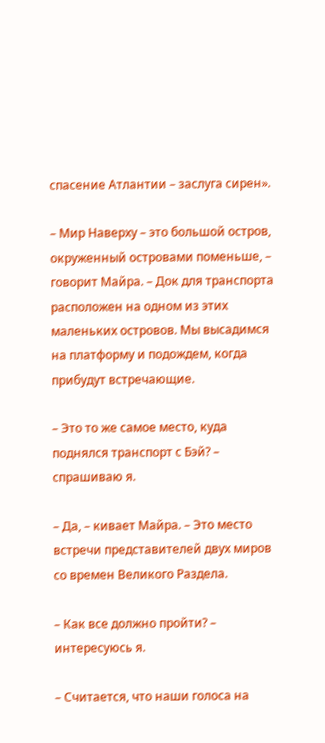спасение Атлантии – заслуга сирен».

– Мир Наверху – это большой остров, окруженный островами поменьше, – говорит Майра. – Док для транспорта расположен на одном из этих маленьких островов. Мы высадимся на платформу и подождем, когда прибудут встречающие.

– Это то же самое место, куда поднялся транспорт с Бэй? – спрашиваю я.

– Да, – кивает Майра. – Это место встречи представителей двух миров со времен Великого Раздела.

– Как все должно пройти? – интересуюсь я.

– Считается, что наши голоса на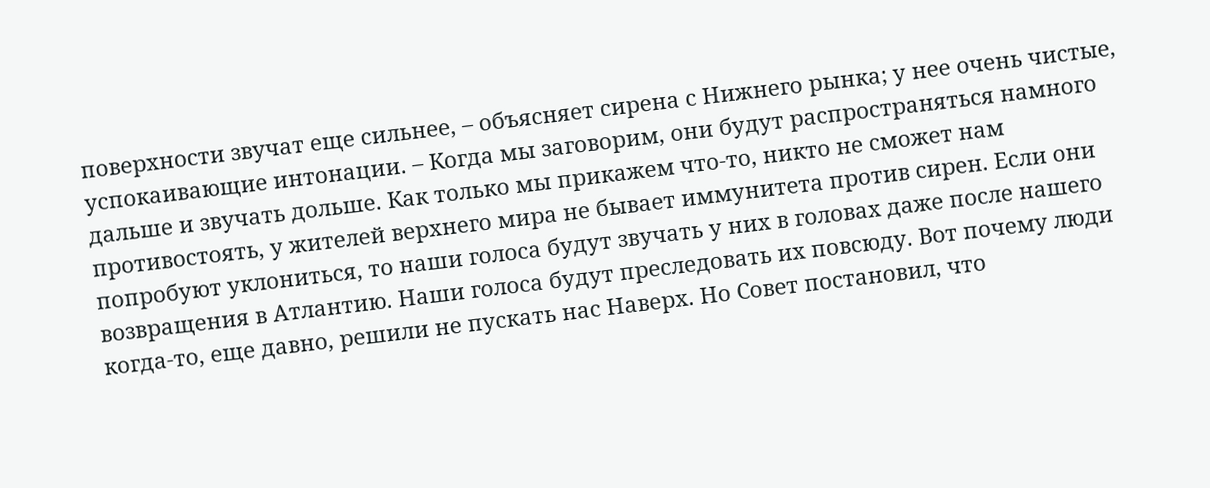поверхности звучат еще сильнее, – объясняет сирена с Нижнего рынка; у нее очень чистые, успокаивающие интонации. – Когда мы заговорим, они будут распространяться намного дальше и звучать дольше. Как только мы прикажем что-то, никто не сможет нам противостоять, у жителей верхнего мира не бывает иммунитета против сирен. Если они попробуют уклониться, то наши голоса будут звучать у них в головах даже после нашего возвращения в Атлантию. Наши голоса будут преследовать их повсюду. Вот почему люди когда-то, еще давно, решили не пускать нас Наверх. Но Совет постановил, что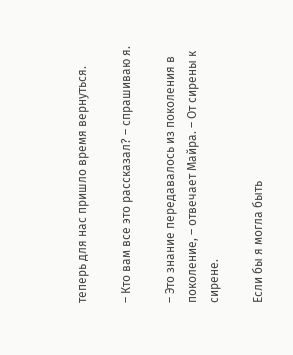теперь для нас пришло время вернуться.

– Кто вам все это рассказал? – спрашиваю я.

– Это знание передавалось из поколения в поколение, – отвечает Майра. – От сирены к сирене.

Если бы я могла быть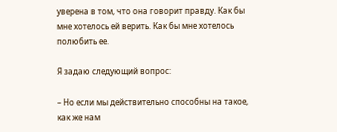уверена в том, что она говорит правду. Как бы мне хотелось ей верить. Как бы мне хотелось полюбить ее.

Я задаю следующий вопрос:

– Но если мы действительно способны на такое, как же нам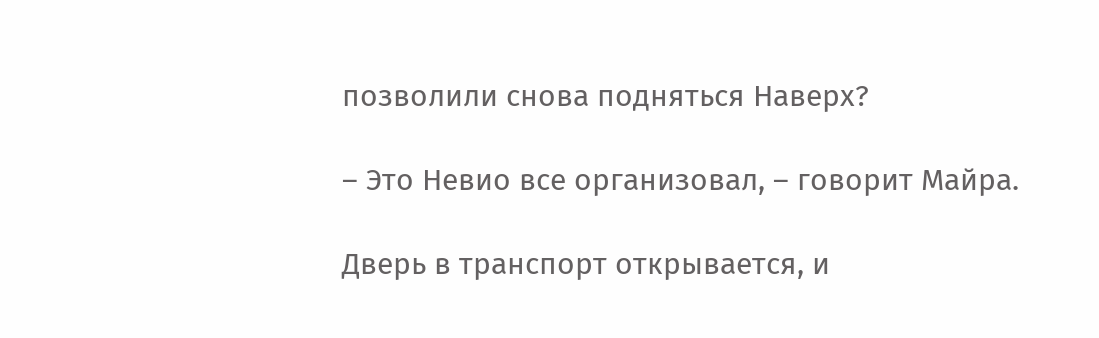позволили снова подняться Наверх?

– Это Невио все организовал, – говорит Майра.

Дверь в транспорт открывается, и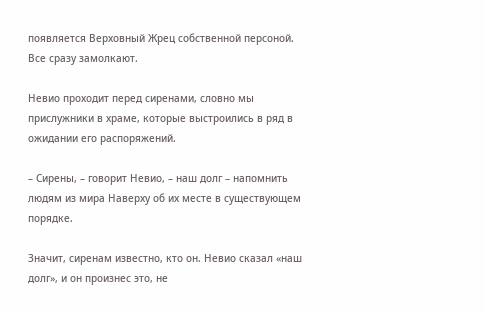появляется Верховный Жрец собственной персоной. Все сразу замолкают.

Невио проходит перед сиренами, словно мы прислужники в храме, которые выстроились в ряд в ожидании его распоряжений.

– Сирены, – говорит Невио, – наш долг – напомнить людям из мира Наверху об их месте в существующем порядке.

Значит, сиренам известно, кто он. Невио сказал «наш долг», и он произнес это, не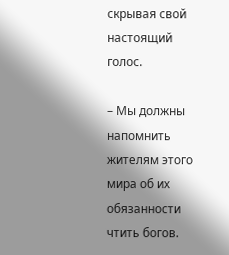скрывая свой настоящий голос.

– Мы должны напомнить жителям этого мира об их обязанности чтить богов.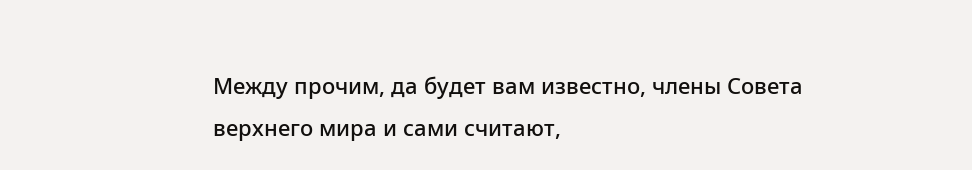Между прочим, да будет вам известно, члены Совета верхнего мира и сами считают,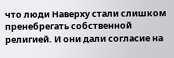что люди Наверху стали слишком пренебрегать собственной религией. И они дали согласие на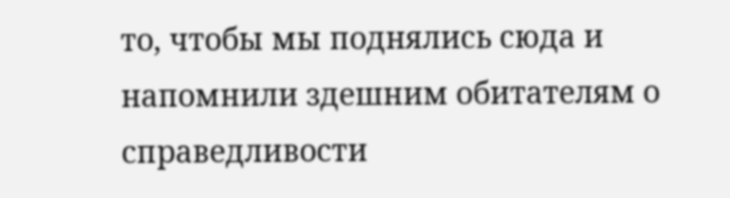то, чтобы мы поднялись сюда и напомнили здешним обитателям о справедливости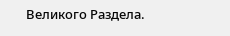Великого Раздела.